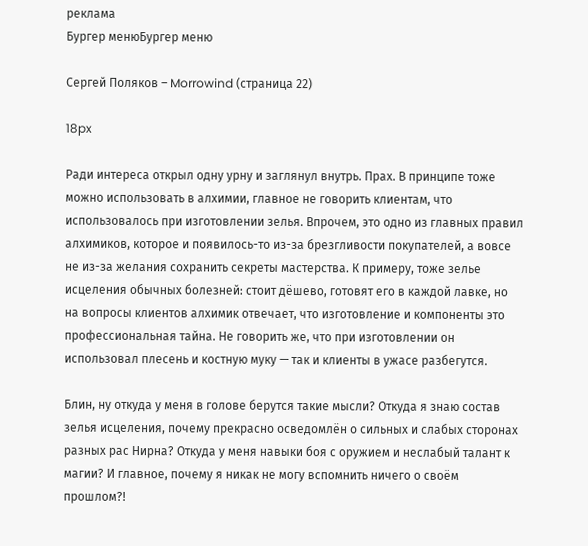реклама
Бургер менюБургер меню

Сергей Поляков – Morrowind (страница 22)

18px

Ради интереса открыл одну урну и заглянул внутрь. Прах. В принципе тоже можно использовать в алхимии, главное не говорить клиентам, что использовалось при изготовлении зелья. Впрочем, это одно из главных правил алхимиков, которое и появилось-то из-за брезгливости покупателей, а вовсе не из-за желания сохранить секреты мастерства. К примеру, тоже зелье исцеления обычных болезней: стоит дёшево, готовят его в каждой лавке, но на вопросы клиентов алхимик отвечает, что изготовление и компоненты это профессиональная тайна. Не говорить же, что при изготовлении он использовал плесень и костную муку — так и клиенты в ужасе разбегутся.

Блин, ну откуда у меня в голове берутся такие мысли? Откуда я знаю состав зелья исцеления, почему прекрасно осведомлён о сильных и слабых сторонах разных рас Нирна? Откуда у меня навыки боя с оружием и неслабый талант к магии? И главное, почему я никак не могу вспомнить ничего о своём прошлом?!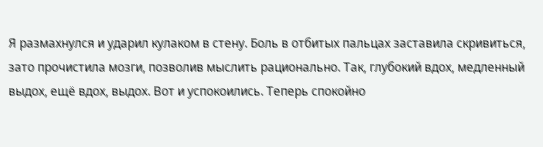Я размахнулся и ударил кулаком в стену. Боль в отбитых пальцах заставила скривиться, зато прочистила мозги, позволив мыслить рационально. Так, глубокий вдох, медленный выдох, ещё вдох, выдох. Вот и успокоились. Теперь спокойно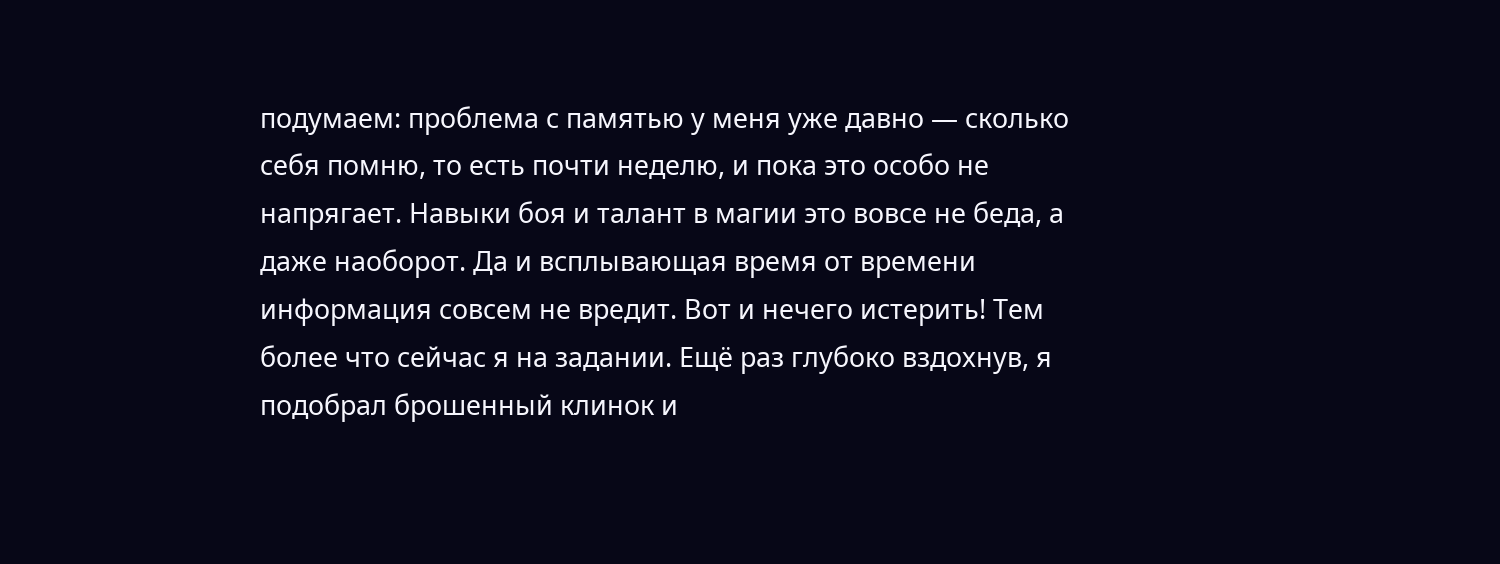подумаем: проблема с памятью у меня уже давно — сколько себя помню, то есть почти неделю, и пока это особо не напрягает. Навыки боя и талант в магии это вовсе не беда, а даже наоборот. Да и всплывающая время от времени информация совсем не вредит. Вот и нечего истерить! Тем более что сейчас я на задании. Ещё раз глубоко вздохнув, я подобрал брошенный клинок и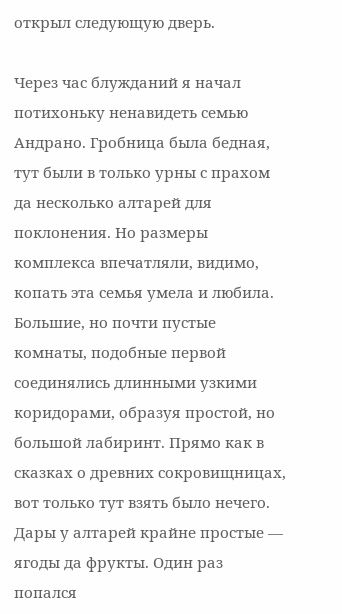открыл следующую дверь.

Через час блужданий я начал потихоньку ненавидеть семью Андрано. Гробница была бедная, тут были в только урны с прахом да несколько алтарей для поклонения. Но размеры комплекса впечатляли, видимо, копать эта семья умела и любила. Большие, но почти пустые комнаты, подобные первой соединялись длинными узкими коридорами, образуя простой, но большой лабиринт. Прямо как в сказках о древних сокровищницах, вот только тут взять было нечего. Дары у алтарей крайне простые — ягоды да фрукты. Один раз попался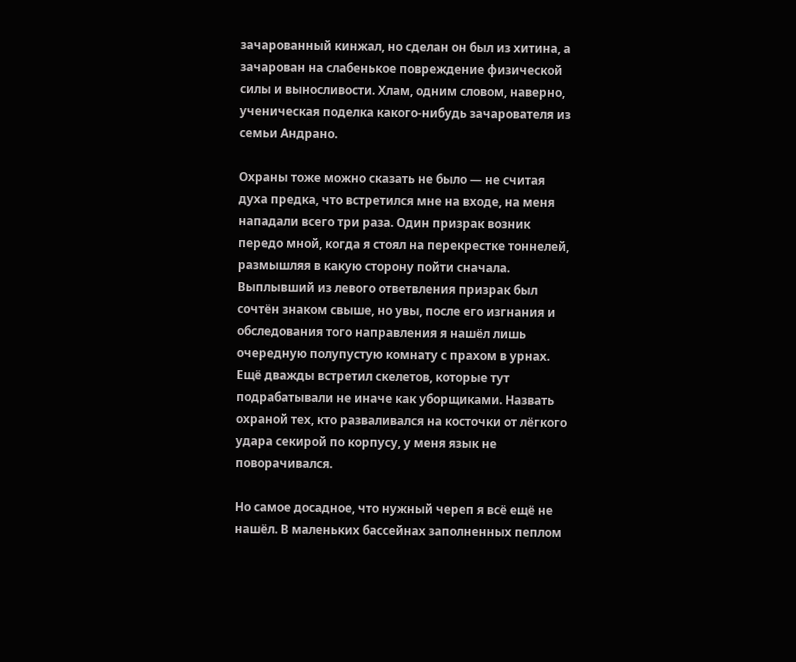зачарованный кинжал, но сделан он был из хитина, а зачарован на слабенькое повреждение физической силы и выносливости. Хлам, одним словом, наверно, ученическая поделка какого-нибудь зачарователя из семьи Андрано.

Охраны тоже можно сказать не было — не считая духа предка, что встретился мне на входе, на меня нападали всего три раза. Один призрак возник передо мной, когда я стоял на перекрестке тоннелей, размышляя в какую сторону пойти сначала. Выплывший из левого ответвления призрак был сочтён знаком свыше, но увы, после его изгнания и обследования того направления я нашёл лишь очередную полупустую комнату с прахом в урнах. Ещё дважды встретил скелетов, которые тут подрабатывали не иначе как уборщиками. Назвать охраной тех, кто разваливался на косточки от лёгкого удара секирой по корпусу, у меня язык не поворачивался.

Но самое досадное, что нужный череп я всё ещё не нашёл. В маленьких бассейнах заполненных пеплом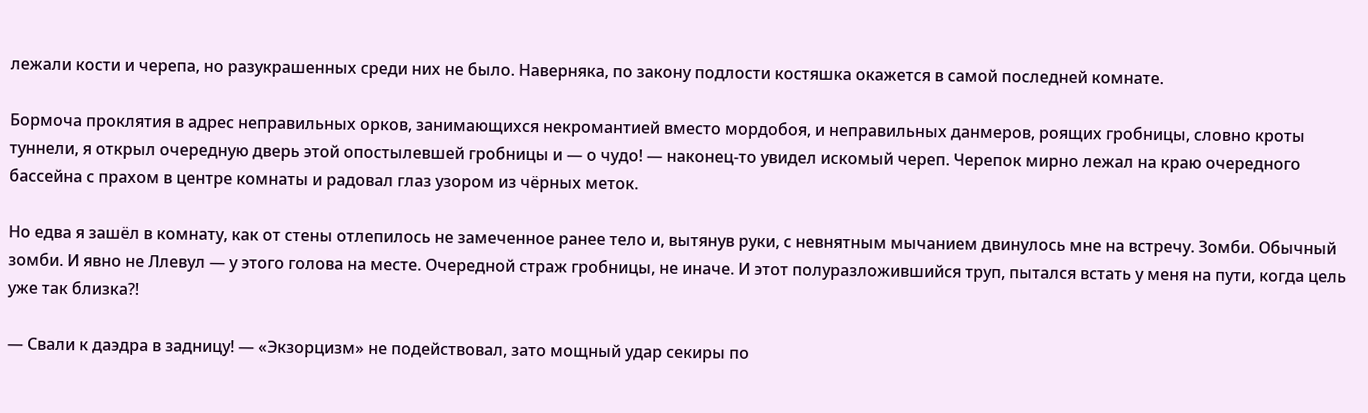лежали кости и черепа, но разукрашенных среди них не было. Наверняка, по закону подлости костяшка окажется в самой последней комнате.

Бормоча проклятия в адрес неправильных орков, занимающихся некромантией вместо мордобоя, и неправильных данмеров, роящих гробницы, словно кроты туннели, я открыл очередную дверь этой опостылевшей гробницы и — о чудо! — наконец-то увидел искомый череп. Черепок мирно лежал на краю очередного бассейна с прахом в центре комнаты и радовал глаз узором из чёрных меток.

Но едва я зашёл в комнату, как от стены отлепилось не замеченное ранее тело и, вытянув руки, с невнятным мычанием двинулось мне на встречу. Зомби. Обычный зомби. И явно не Ллевул — у этого голова на месте. Очередной страж гробницы, не иначе. И этот полуразложившийся труп, пытался встать у меня на пути, когда цель уже так близка?!

— Свали к даэдра в задницу! — «Экзорцизм» не подействовал, зато мощный удар секиры по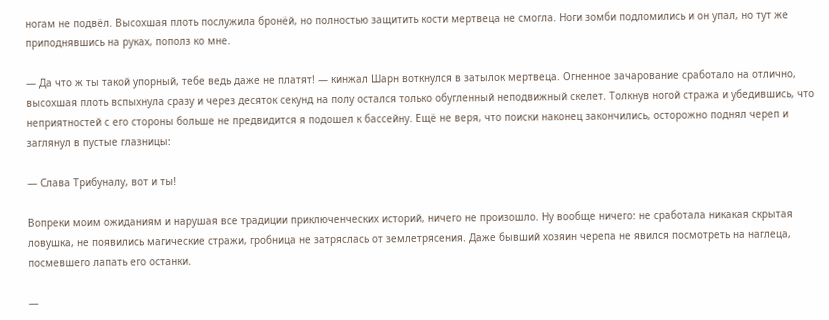ногам не подвёл. Высохшая плоть послужила бронёй, но полностью защитить кости мертвеца не смогла. Ноги зомби подломились и он упал, но тут же приподнявшись на руках, пополз ко мне.

— Да что ж ты такой упорный, тебе ведь даже не платят! — кинжал Шарн воткнулся в затылок мертвеца. Огненное зачарование сработало на отлично, высохшая плоть вспыхнула сразу и через десяток секунд на полу остался только обугленный неподвижный скелет. Толкнув ногой стража и убедившись, что неприятностей с его стороны больше не предвидится я подошел к бассейну. Ещё не веря, что поиски наконец закончились, осторожно поднял череп и заглянул в пустые глазницы:

— Слава Трибуналу, вот и ты!

Вопреки моим ожиданиям и нарушая все традиции приключенческих историй, ничего не произошло. Ну вообще ничего: не сработала никакая скрытая ловушка, не появились магические стражи, гробница не затряслась от землетрясения. Даже бывший хозяин черепа не явился посмотреть на наглеца, посмевшего лапать его останки.

—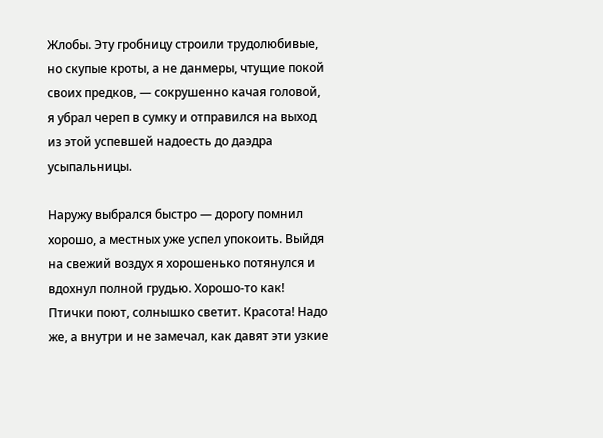Жлобы. Эту гробницу строили трудолюбивые, но скупые кроты, а не данмеры, чтущие покой своих предков, — сокрушенно качая головой, я убрал череп в сумку и отправился на выход из этой успевшей надоесть до даэдра усыпальницы.

Наружу выбрался быстро — дорогу помнил хорошо, а местных уже успел упокоить. Выйдя на свежий воздух я хорошенько потянулся и вдохнул полной грудью. Хорошо-то как! Птички поют, солнышко светит. Красота! Надо же, а внутри и не замечал, как давят эти узкие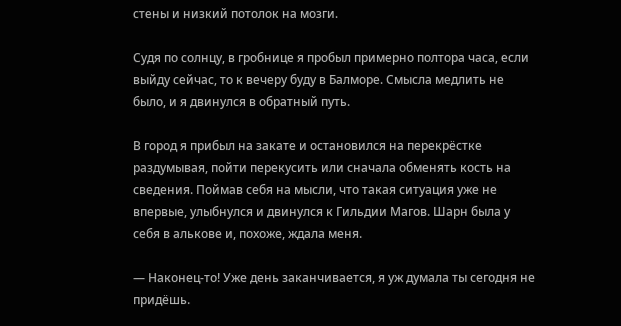стены и низкий потолок на мозги.

Судя по солнцу, в гробнице я пробыл примерно полтора часа, если выйду сейчас, то к вечеру буду в Балморе. Смысла медлить не было, и я двинулся в обратный путь.

В город я прибыл на закате и остановился на перекрёстке раздумывая, пойти перекусить или сначала обменять кость на сведения. Поймав себя на мысли, что такая ситуация уже не впервые, улыбнулся и двинулся к Гильдии Магов. Шарн была у себя в алькове и, похоже, ждала меня.

— Наконец-то! Уже день заканчивается, я уж думала ты сегодня не придёшь.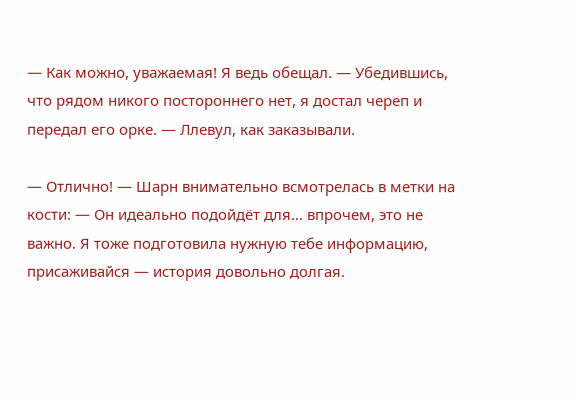— Как можно, уважаемая! Я ведь обещал. — Убедившись, что рядом никого постороннего нет, я достал череп и передал его орке. — Ллевул, как заказывали.

— Отлично! — Шарн внимательно всмотрелась в метки на кости: — Он идеально подойдёт для… впрочем, это не важно. Я тоже подготовила нужную тебе информацию, присаживайся — история довольно долгая.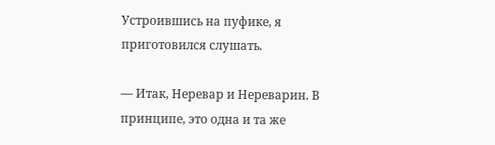Устроившись на пуфике, я приготовился слушать.

— Итак, Неревар и Нереварин. В принципе, это одна и та же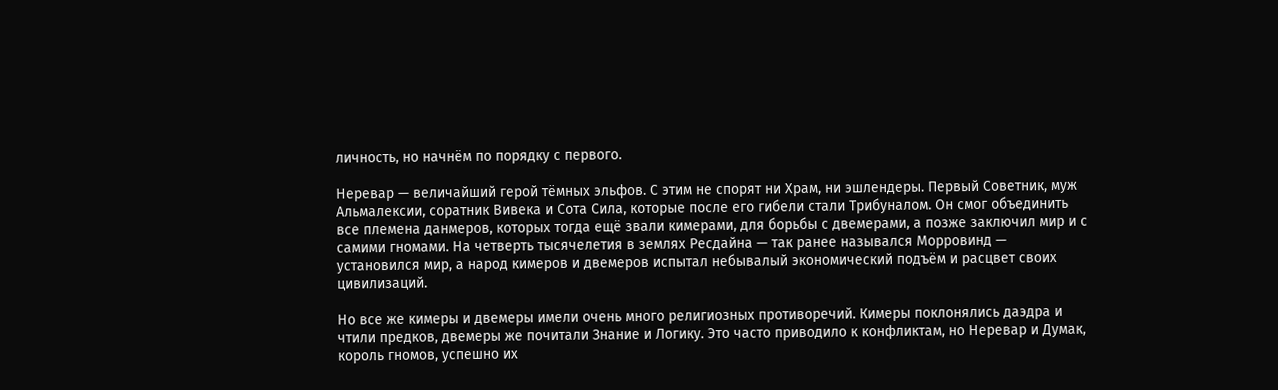личность, но начнём по порядку с первого.

Неревар — величайший герой тёмных эльфов. С этим не спорят ни Храм, ни эшлендеры. Первый Советник, муж Альмалексии, соратник Вивека и Сота Сила, которые после его гибели стали Трибуналом. Он смог объединить все племена данмеров, которых тогда ещё звали кимерами, для борьбы с двемерами, а позже заключил мир и с самими гномами. На четверть тысячелетия в землях Ресдайна — так ранее назывался Морровинд — установился мир, а народ кимеров и двемеров испытал небывалый экономический подъём и расцвет своих цивилизаций.

Но все же кимеры и двемеры имели очень много религиозных противоречий. Кимеры поклонялись даэдра и чтили предков, двемеры же почитали Знание и Логику. Это часто приводило к конфликтам, но Неревар и Думак, король гномов, успешно их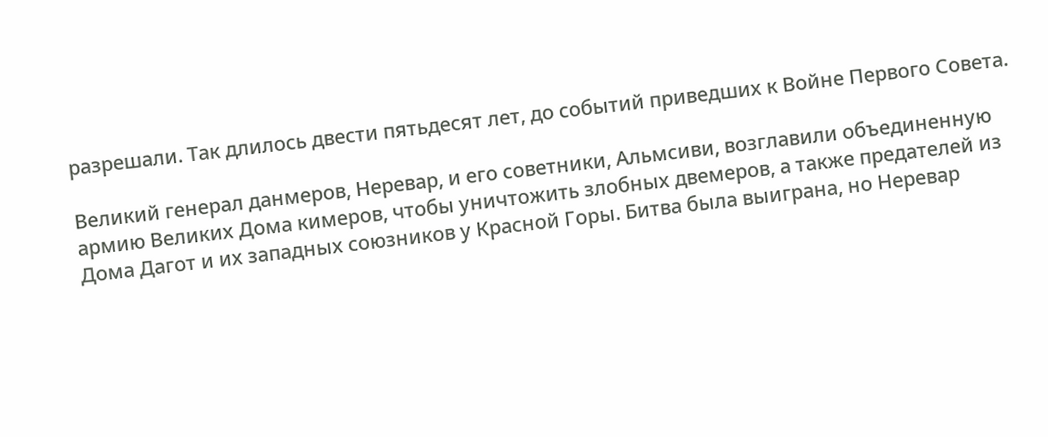разрешали. Так длилось двести пятьдесят лет, до событий приведших к Войне Первого Совета.

Великий генерал данмеров, Неревар, и его советники, Альмсиви, возглавили объединенную армию Великих Дома кимеров, чтобы уничтожить злобных двемеров, а также предателей из Дома Дагот и их западных союзников у Красной Горы. Битва была выиграна, но Неревар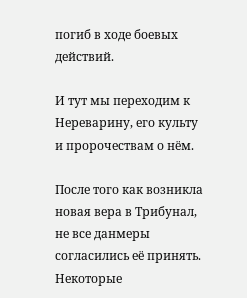погиб в ходе боевых действий.

И тут мы переходим к Нереварину, его культу и пророчествам о нём.

После того как возникла новая вера в Трибунал, не все данмеры согласились её принять. Некоторые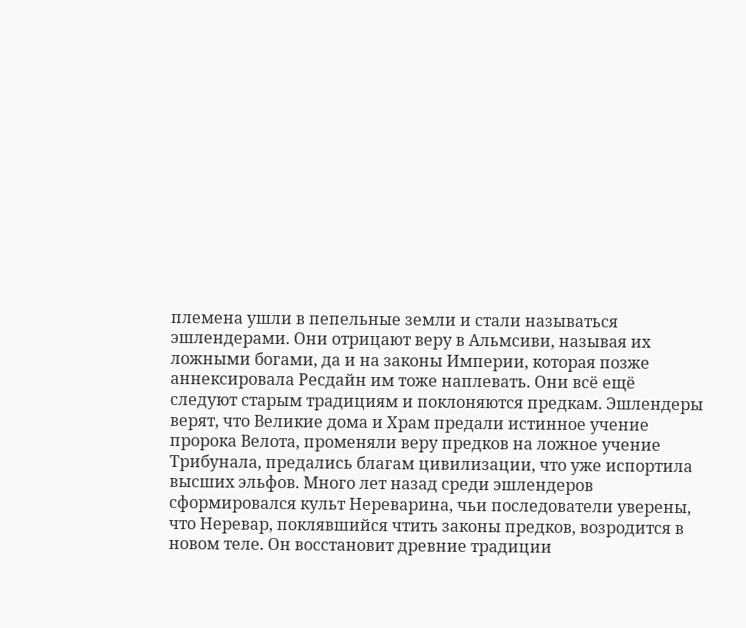племена ушли в пепельные земли и стали называться эшлендерами. Они отрицают веру в Альмсиви, называя их ложными богами, да и на законы Империи, которая позже аннексировала Ресдайн им тоже наплевать. Они всё ещё следуют старым традициям и поклоняются предкам. Эшлендеры верят, что Великие дома и Храм предали истинное учение пророка Велота, променяли веру предков на ложное учение Трибунала, предались благам цивилизации, что уже испортила высших эльфов. Много лет назад среди эшлендеров сформировался культ Нереварина, чьи последователи уверены, что Неревар, поклявшийся чтить законы предков, возродится в новом теле. Он восстановит древние традиции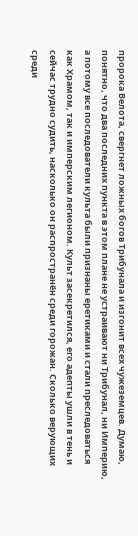пророка Велота, свергнет ложных богов Трибунала и изгонит всех чужеземцев. Думаю, понятно, что два последних пункта в этом плане не устраивают ни Трибунал, ни Империю, а потому все последователи культа были признаны еретиками и стали преследоваться как Храмом, так и имперским легионом. Культ засекретился, его адепты ушли в тень и сейчас трудно судить, насколько он распространён среди горожан. Сколько верующих среди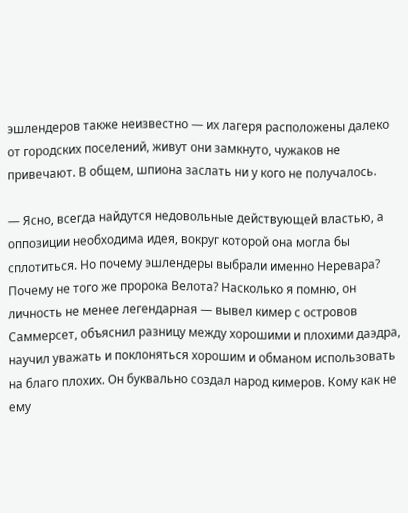эшлендеров также неизвестно — их лагеря расположены далеко от городских поселений, живут они замкнуто, чужаков не привечают. В общем, шпиона заслать ни у кого не получалось.

— Ясно, всегда найдутся недовольные действующей властью, а оппозиции необходима идея, вокруг которой она могла бы сплотиться. Но почему эшлендеры выбрали именно Неревара? Почему не того же пророка Велота? Насколько я помню, он личность не менее легендарная — вывел кимер с островов Саммерсет, объяснил разницу между хорошими и плохими даэдра, научил уважать и поклоняться хорошим и обманом использовать на благо плохих. Он буквально создал народ кимеров. Кому как не ему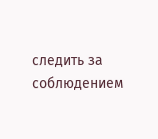следить за соблюдением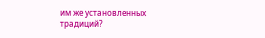им же установленных традиций?